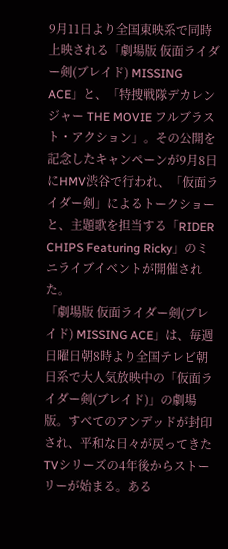9月11日より全国東映系で同時上映される「劇場版 仮面ライダー剣(ブレイド) MISSING ACE」と、「特捜戦隊デカレンジャー THE MOVIE フルブラスト・アクション」。その公開を記念したキャンペーンが9月8日にHMV渋谷で行われ、「仮面ライダー剣」によるトークショーと、主題歌を担当する「RIDER CHIPS Featuring Ricky」のミニライブイベントが開催された。
「劇場版 仮面ライダー剣(ブレイド) MISSING ACE」は、毎週日曜日朝8時より全国テレビ朝日系で大人気放映中の「仮面ライダー剣(ブレイド)」の劇場版。すべてのアンデッドが封印され、平和な日々が戻ってきたTVシリーズの4年後からストーリーが始まる。ある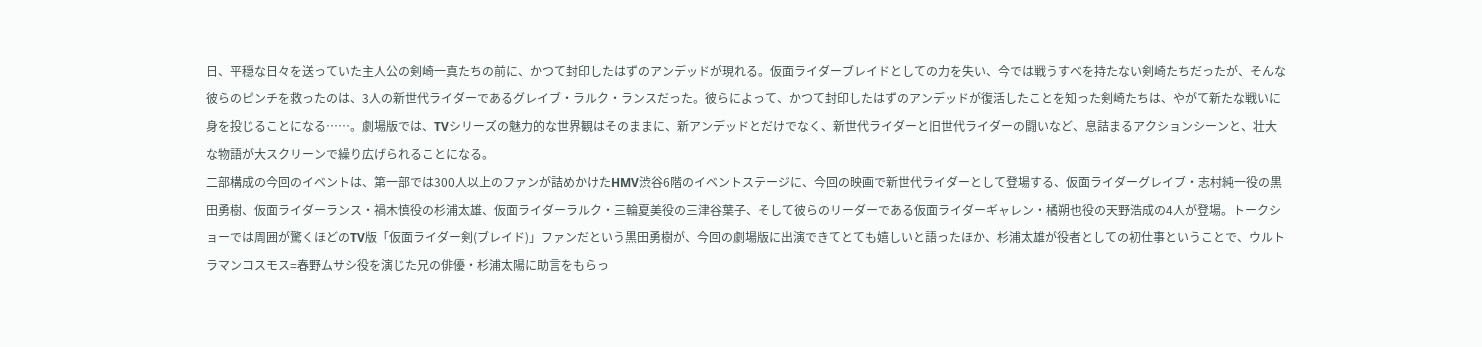日、平穏な日々を送っていた主人公の剣崎一真たちの前に、かつて封印したはずのアンデッドが現れる。仮面ライダーブレイドとしての力を失い、今では戦うすべを持たない剣崎たちだったが、そんな彼らのピンチを救ったのは、3人の新世代ライダーであるグレイブ・ラルク・ランスだった。彼らによって、かつて封印したはずのアンデッドが復活したことを知った剣崎たちは、やがて新たな戦いに身を投じることになる……。劇場版では、TVシリーズの魅力的な世界観はそのままに、新アンデッドとだけでなく、新世代ライダーと旧世代ライダーの闘いなど、息詰まるアクションシーンと、壮大な物語が大スクリーンで繰り広げられることになる。
二部構成の今回のイベントは、第一部では300人以上のファンが詰めかけたHMV渋谷6階のイベントステージに、今回の映画で新世代ライダーとして登場する、仮面ライダーグレイブ・志村純一役の黒田勇樹、仮面ライダーランス・禍木慎役の杉浦太雄、仮面ライダーラルク・三輪夏美役の三津谷葉子、そして彼らのリーダーである仮面ライダーギャレン・橘朔也役の天野浩成の4人が登場。トークショーでは周囲が驚くほどのTV版「仮面ライダー剣(ブレイド)」ファンだという黒田勇樹が、今回の劇場版に出演できてとても嬉しいと語ったほか、杉浦太雄が役者としての初仕事ということで、ウルトラマンコスモス=春野ムサシ役を演じた兄の俳優・杉浦太陽に助言をもらっ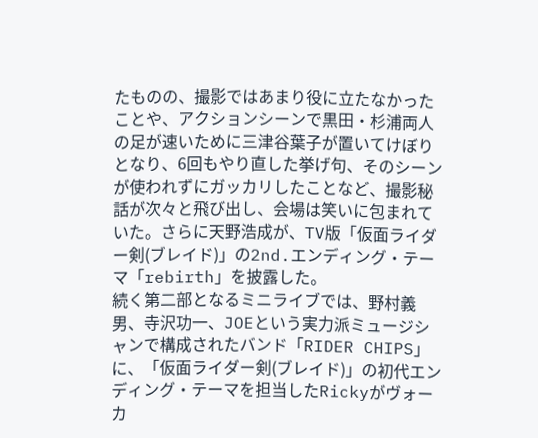たものの、撮影ではあまり役に立たなかったことや、アクションシーンで黒田・杉浦両人の足が速いために三津谷葉子が置いてけぼりとなり、6回もやり直した挙げ句、そのシーンが使われずにガッカリしたことなど、撮影秘話が次々と飛び出し、会場は笑いに包まれていた。さらに天野浩成が、TV版「仮面ライダー剣(ブレイド)」の2nd.エンディング・テーマ「rebirth」を披露した。
続く第二部となるミニライブでは、野村義男、寺沢功一、JOEという実力派ミュージシャンで構成されたバンド「RIDER CHIPS」に、「仮面ライダー剣(ブレイド)」の初代エンディング・テーマを担当したRickyがヴォーカ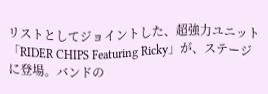リストとしてジョイントした、超強力ユニット「RIDER CHIPS Featuring Ricky」が、ステージに登場。バンドの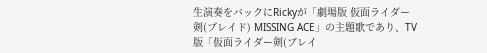生演奏をバックにRickyが「劇場版 仮面ライダー剣(ブレイド) MISSING ACE」の主題歌であり、TV版「仮面ライダー剣(ブレイ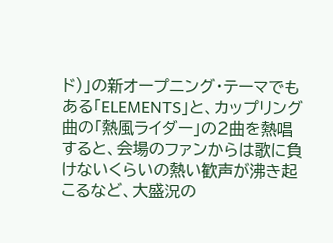ド)」の新オープニング・テーマでもある「ELEMENTS」と、カップリング曲の「熱風ライダー」の2曲を熱唱すると、会場のファンからは歌に負けないくらいの熱い歓声が沸き起こるなど、大盛況の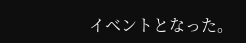イベントとなった。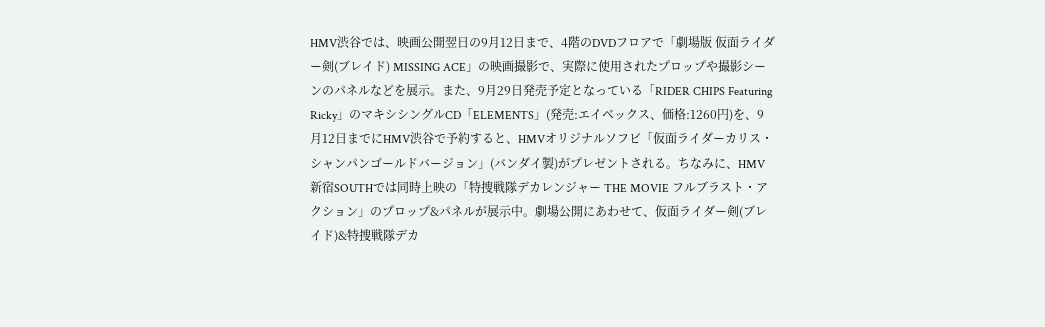HMV渋谷では、映画公開翌日の9月12日まで、4階のDVDフロアで「劇場版 仮面ライダー剣(ブレイド) MISSING ACE」の映画撮影で、実際に使用されたプロップや撮影シーンのパネルなどを展示。また、9月29日発売予定となっている「RIDER CHIPS Featuring Ricky」のマキシシングルCD「ELEMENTS」(発売:エイベックス、価格:1260円)を、9月12日までにHMV渋谷で予約すると、HMVオリジナルソフビ「仮面ライダーカリス・シャンパンゴールドバージョン」(バンダイ製)がプレゼントされる。ちなみに、HMV新宿SOUTHでは同時上映の「特捜戦隊デカレンジャー THE MOVIE フルブラスト・アクション」のプロップ&パネルが展示中。劇場公開にあわせて、仮面ライダー剣(ブレイド)&特捜戦隊デカ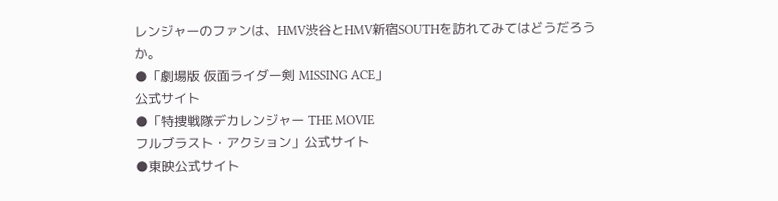レンジャーのファンは、HMV渋谷とHMV新宿SOUTHを訪れてみてはどうだろうか。
●「劇場版 仮面ライダー剣 MISSING ACE」
公式サイト
●「特捜戦隊デカレンジャー THE MOVIE
フルブラスト・アクション」公式サイト
●東映公式サイト